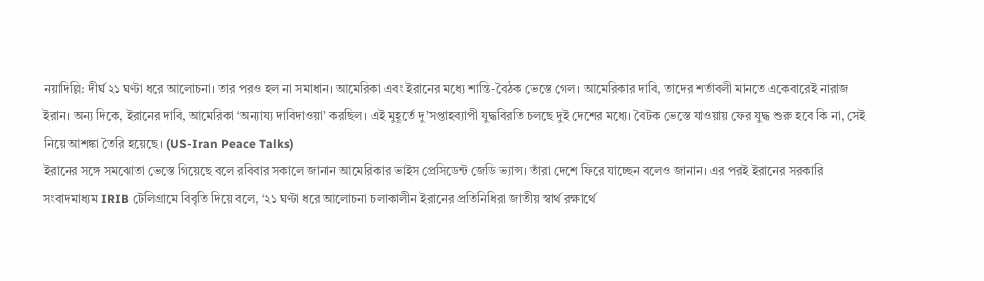নয়াদিল্লি: দীর্ঘ ২১ ঘণ্টা ধরে আলোচনা। তার পরও হল না সমাধান। আমেরিকা এবং ইরানের মধ্যে শান্তি-বৈঠক ভেস্তে গেল। আমেরিকার দাবি, তাদের শর্তাবলী মানতে একেবারেই নারাজ ইরান। অন্য দিকে, ইরানের দাবি, আমেরিকা ‘অন্যায্য দাবিদাওয়া’ করছিল। এই মুহূর্তে দু’সপ্তাহব্যাপী যুদ্ধবিরতি চলছে দুই দেশের মধ্যে। বৈটক ভেস্তে যাওয়ায় ফের যুদ্ধ শুরু হবে কি না, সেই নিয়ে আশঙ্কা তৈরি হয়েছে। (US-Iran Peace Talks)
ইরানের সঙ্গে সমঝোতা ভেস্তে গিয়েছে বলে রবিবার সকালে জানান আমেরিকার ভাইস প্রেসিডেন্ট জেডি ভ্যান্স। তাঁরা দেশে ফিরে যাচ্ছেন বলেও জানান। এর পরই ইরানের সরকারি সংবাদমাধ্যম IRIB টেলিগ্রামে বিবৃতি দিয়ে বলে, ‘২১ ঘণ্টা ধরে আলোচনা চলাকালীন ইরানের প্রতিনিধিরা জাতীয় স্বার্থ রক্ষার্থে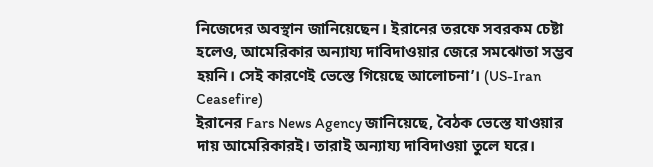নিজেদের অবস্থান জানিয়েছেন। ইরানের তরফে সবরকম চেষ্টা হলেও, আমেরিকার অন্যায্য দাবিদাওয়ার জেরে সমঝোতা সম্ভব হয়নি। সেই কারণেই ভেস্তে গিয়েছে আলোচনা’। (US-Iran Ceasefire)
ইরানের Fars News Agency জানিয়েছে, বৈঠক ভেস্তে যাওয়ার দায় আমেরিকারই। তারাই অন্যায্য দাবিদাওয়া তুলে ঘরে।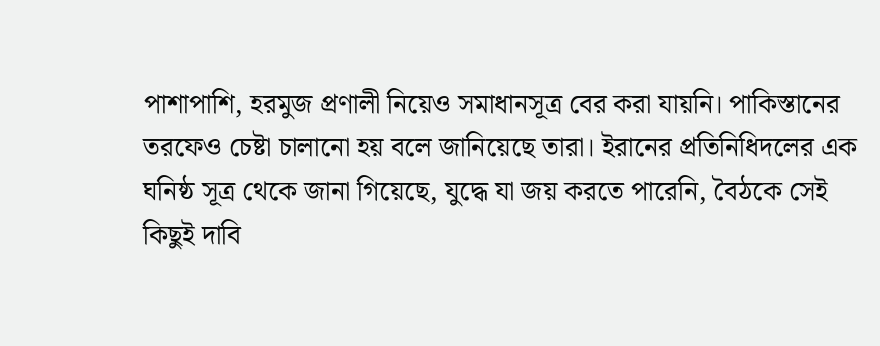পাশাপাশি, হরমুজ প্রণালী নিয়েও সমাধানসূত্র বের করা যায়নি। পাকিস্তানের তরফেও চেষ্টা চালানো হয় বলে জানিয়েছে তারা। ইরানের প্রতিনিধিদলের এক ঘনিষ্ঠ সূত্র থেকে জানা গিয়েছে, যুদ্ধে যা জয় করতে পারেনি, বৈঠকে সেই কিছুই দাবি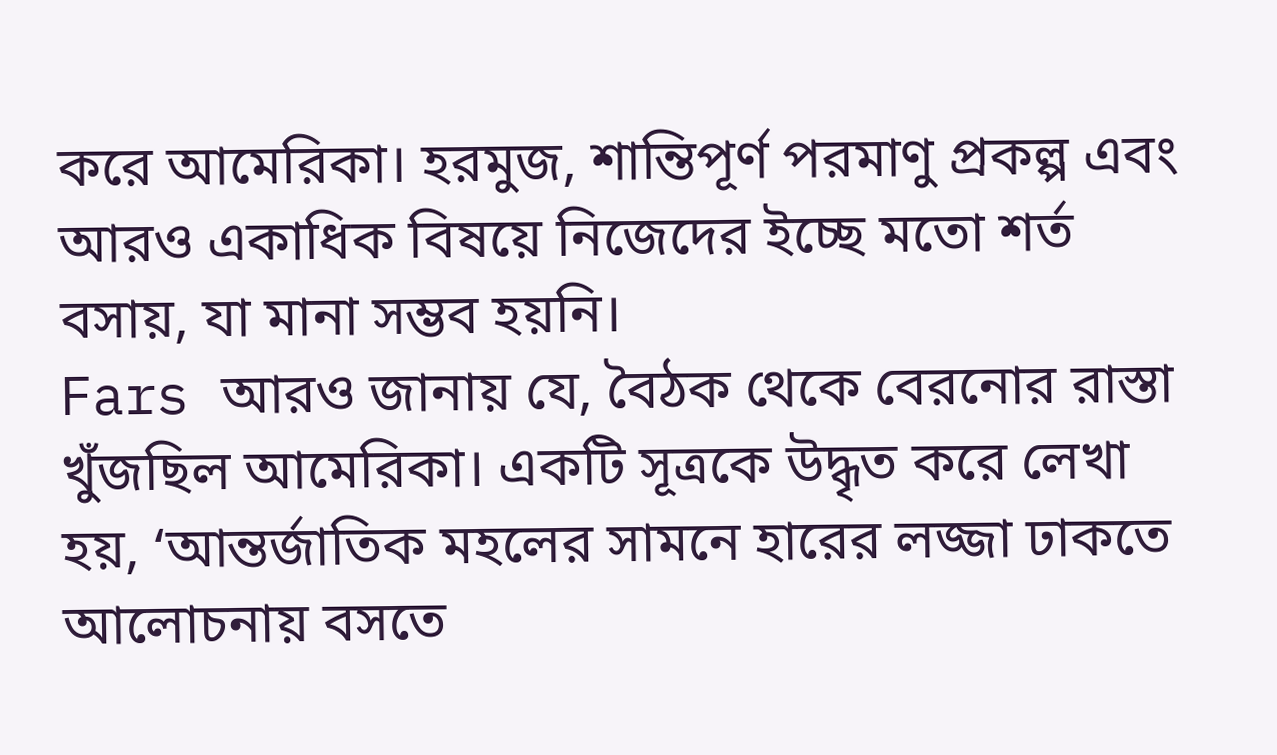করে আমেরিকা। হরমুজ, শান্তিপূর্ণ পরমাণু প্রকল্প এবং আরও একাধিক বিষয়ে নিজেদের ইচ্ছে মতো শর্ত বসায়, যা মানা সম্ভব হয়নি।
Fars আরও জানায় যে, বৈঠক থেকে বেরনোর রাস্তা খুঁজছিল আমেরিকা। একটি সূত্রকে উদ্ধৃত করে লেখা হয়, ‘আন্তর্জাতিক মহলের সামনে হারের লজ্জা ঢাকতে আলোচনায় বসতে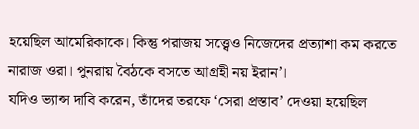হয়েছিল আমেরিকাকে। কিন্তু পরাজয় সত্ত্বেও নিজেদের প্রত্যাশা কম করতে নারাজ ওরা। পুনরায় বৈঠকে বসতে আগ্রহী নয় ইরান’।
যদিও ভ্যান্স দাবি করেন, তাঁদের তরফে ‘সেরা প্রস্তাব’ দেওয়া হয়েছিল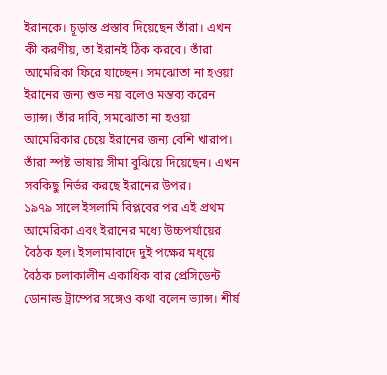ইরানকে। চূড়ান্ত প্রস্তাব দিয়েছেন তাঁরা। এখন কী করণীয়, তা ইরানই ঠিক করবে। তাঁরা আমেরিকা ফিরে যাচ্ছেন। সমঝোতা না হওয়া ইরানের জন্য শুভ নয় বলেও মন্তব্য করেন ভ্যান্স। তাঁর দাবি, সমঝোতা না হওয়া আমেরিকার চেয়ে ইরানের জন্য বেশি খারাপ। তাঁরা স্পষ্ট ভাষায় সীমা বুঝিয়ে দিয়েছেন। এখন সবকিছু নির্ভর করছে ইরানের উপর।
১৯৭৯ সালে ইসলামি বিপ্লবের পর এই প্রথম আমেরিকা এবং ইরানের মধ্যে উচ্চপর্যায়ের বৈঠক হল। ইসলামাবাদে দুই পক্ষের মধ্য়ে বৈঠক চলাকালীন একাধিক বার প্রেসিডেন্ট ডোনাল্ড ট্রাম্পের সঙ্গেও কথা বলেন ভ্যান্স। শীর্ষ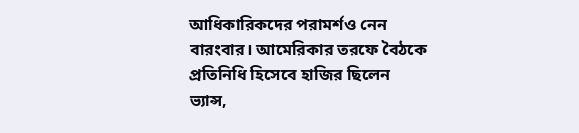আধিকারিকদের পরামর্শও নেন বারংবার। আমেরিকার তরফে বৈঠকে প্রতিনিধি হিসেবে হাজির ছিলেন ভ্যান্স,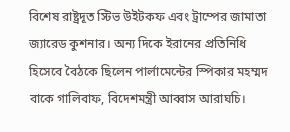বিশেষ রাষ্ট্রদূত স্টিভ উইটকফ এবং ট্রাম্পের জামাতা জ্যারেড কুশনার। অন্য দিকে ইরানের প্রতিনিধি হিসেবে বৈঠকে ছিলেন পার্লামেন্টের স্পিকার মহম্মদ বাকে গালিবাফ, বিদেশমন্ত্রী আব্বাস আরাঘচি।